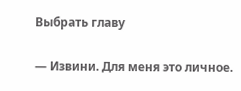Выбрать главу

— Извини. Для меня это личное.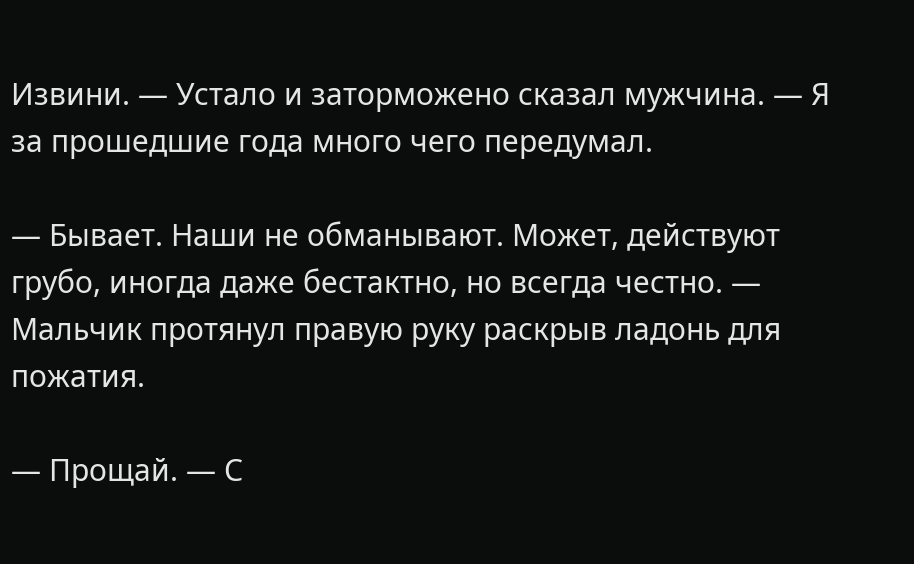Извини. — Устало и заторможено сказал мужчина. — Я за прошедшие года много чего передумал.

— Бывает. Наши не обманывают. Может, действуют грубо, иногда даже бестактно, но всегда честно. — Мальчик протянул правую руку раскрыв ладонь для пожатия.

— Прощай. — С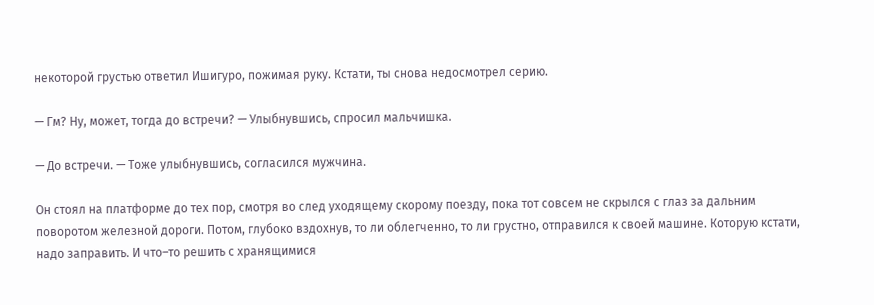некоторой грустью ответил Ишигуро, пожимая руку. Кстати, ты снова недосмотрел серию.

— Гм? Ну, может, тогда до встречи? — Улыбнувшись, спросил мальчишка.

— До встречи. — Тоже улыбнувшись, согласился мужчина.

Он стоял на платформе до тех пор, смотря во след уходящему скорому поезду, пока тот совсем не скрылся с глаз за дальним поворотом железной дороги. Потом, глубоко вздохнув, то ли облегченно, то ли грустно, отправился к своей машине. Которую кстати, надо заправить. И что–то решить с хранящимися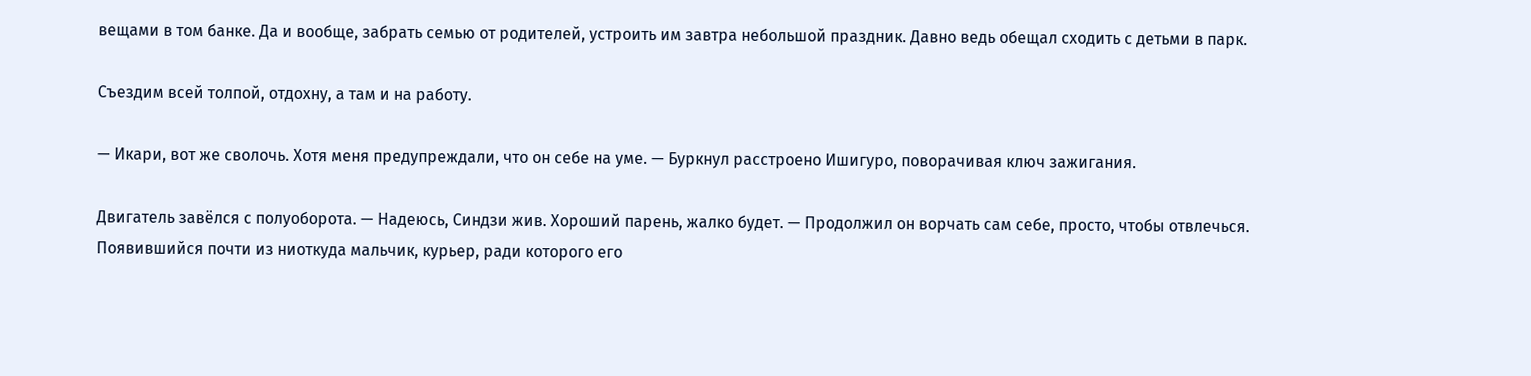вещами в том банке. Да и вообще, забрать семью от родителей, устроить им завтра небольшой праздник. Давно ведь обещал сходить с детьми в парк.

Съездим всей толпой, отдохну, а там и на работу.

— Икари, вот же сволочь. Хотя меня предупреждали, что он себе на уме. — Буркнул расстроено Ишигуро, поворачивая ключ зажигания.

Двигатель завёлся с полуоборота. — Надеюсь, Синдзи жив. Хороший парень, жалко будет. — Продолжил он ворчать сам себе, просто, чтобы отвлечься. Появившийся почти из ниоткуда мальчик, курьер, ради которого его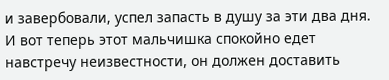и завербовали, успел запасть в душу за эти два дня. И вот теперь этот мальчишка спокойно едет навстречу неизвестности, он должен доставить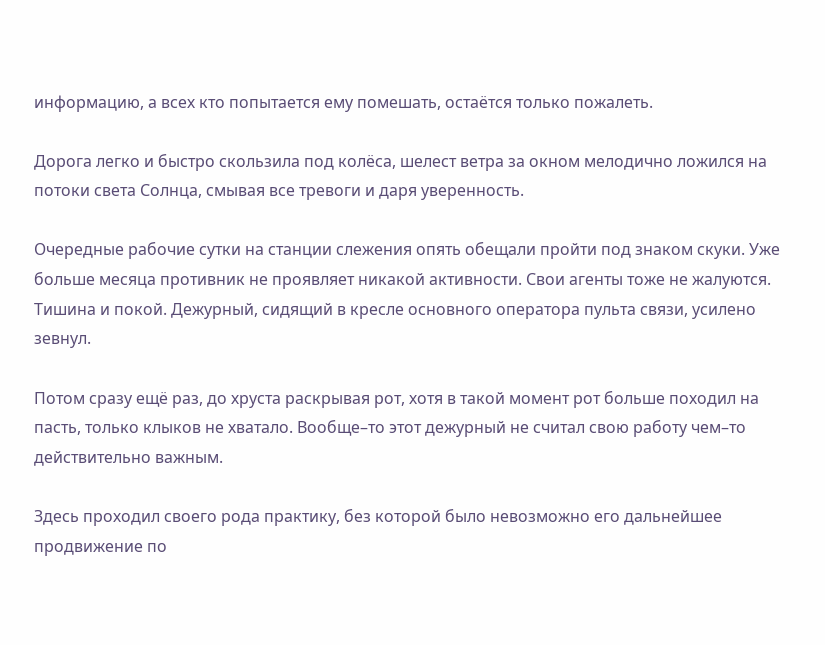информацию, а всех кто попытается ему помешать, остаётся только пожалеть.

Дорога легко и быстро скользила под колёса, шелест ветра за окном мелодично ложился на потоки света Солнца, смывая все тревоги и даря уверенность.

Очередные рабочие сутки на станции слежения опять обещали пройти под знаком скуки. Уже больше месяца противник не проявляет никакой активности. Свои агенты тоже не жалуются. Тишина и покой. Дежурный, сидящий в кресле основного оператора пульта связи, усилено зевнул.

Потом сразу ещё раз, до хруста раскрывая рот, хотя в такой момент рот больше походил на пасть, только клыков не хватало. Вообще–то этот дежурный не считал свою работу чем–то действительно важным.

Здесь проходил своего рода практику, без которой было невозможно его дальнейшее продвижение по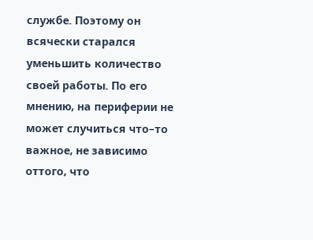службе. Поэтому он всячески старался уменьшить количество своей работы. По его мнению, на периферии не может случиться что–то важное, не зависимо оттого, что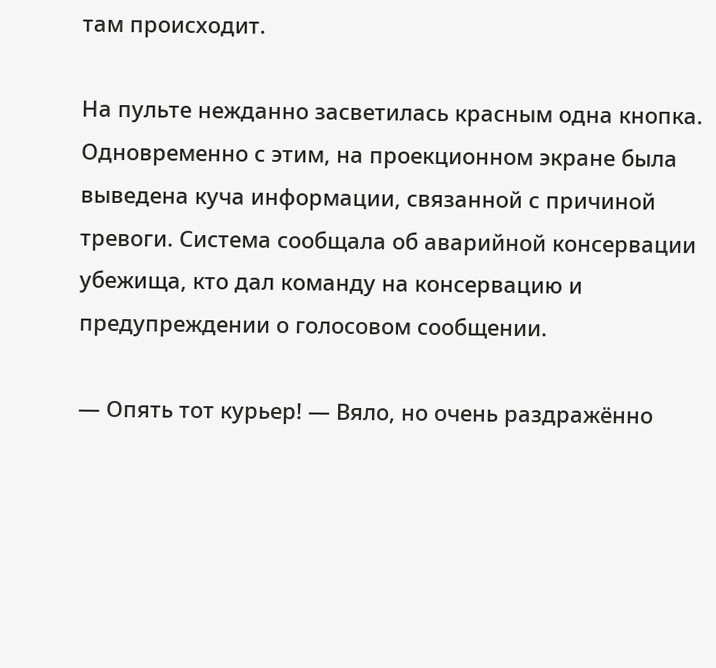там происходит.

На пульте нежданно засветилась красным одна кнопка. Одновременно с этим, на проекционном экране была выведена куча информации, связанной с причиной тревоги. Система сообщала об аварийной консервации убежища, кто дал команду на консервацию и предупреждении о голосовом сообщении.

— Опять тот курьер! — Вяло, но очень раздражённо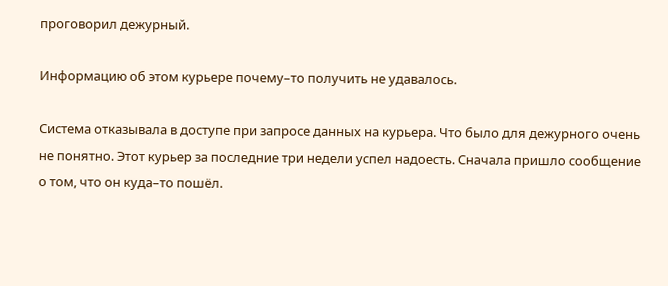проговорил дежурный.

Информацию об этом курьере почему–то получить не удавалось.

Система отказывала в доступе при запросе данных на курьера. Что было для дежурного очень не понятно. Этот курьер за последние три недели успел надоесть. Сначала пришло сообщение о том, что он куда–то пошёл.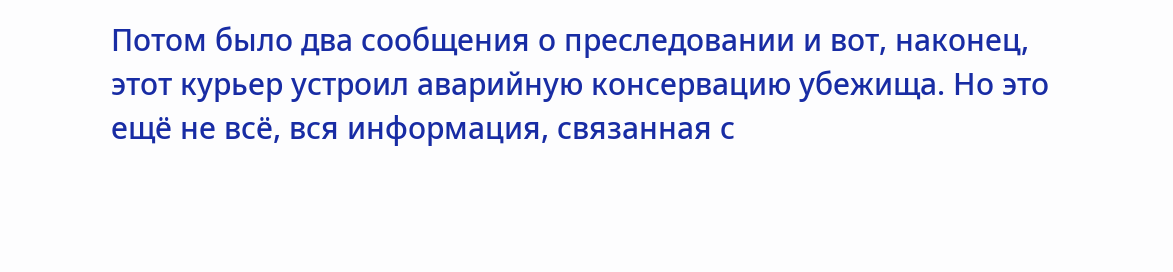Потом было два сообщения о преследовании и вот, наконец, этот курьер устроил аварийную консервацию убежища. Но это ещё не всё, вся информация, связанная с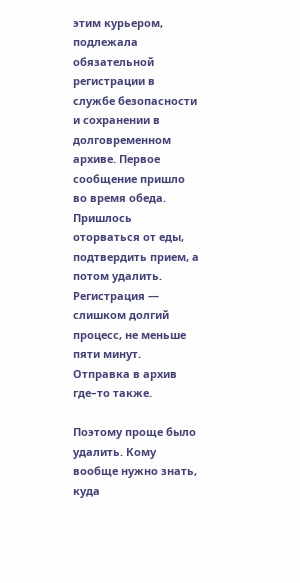этим курьером, подлежала обязательной регистрации в службе безопасности и сохранении в долговременном архиве. Первое сообщение пришло во время обеда. Пришлось оторваться от еды, подтвердить прием, а потом удалить. Регистрация — слишком долгий процесс, не меньше пяти минут. Отправка в архив где–то также.

Поэтому проще было удалить. Кому вообще нужно знать, куда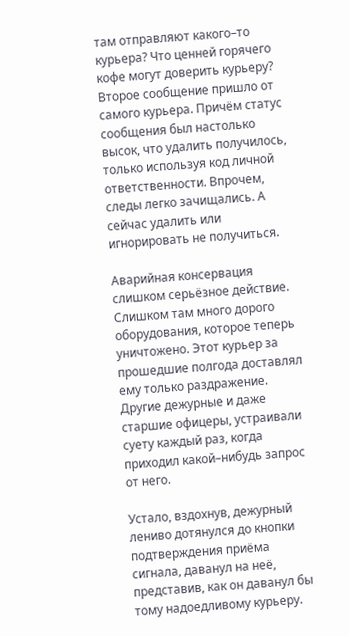там отправляют какого–то курьера? Что ценней горячего кофе могут доверить курьеру? Второе сообщение пришло от самого курьера. Причём статус сообщения был настолько высок, что удалить получилось, только используя код личной ответственности. Впрочем, следы легко зачищались. А сейчас удалить или игнорировать не получиться.

Аварийная консервация слишком серьёзное действие. Слишком там много дорого оборудования, которое теперь уничтожено. Этот курьер за прошедшие полгода доставлял ему только раздражение. Другие дежурные и даже старшие офицеры, устраивали суету каждый раз, когда приходил какой–нибудь запрос от него.

Устало, вздохнув, дежурный лениво дотянулся до кнопки подтверждения приёма сигнала, даванул на неё, представив, как он даванул бы тому надоедливому курьеру.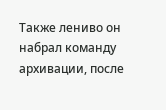Также лениво он набрал команду архивации, после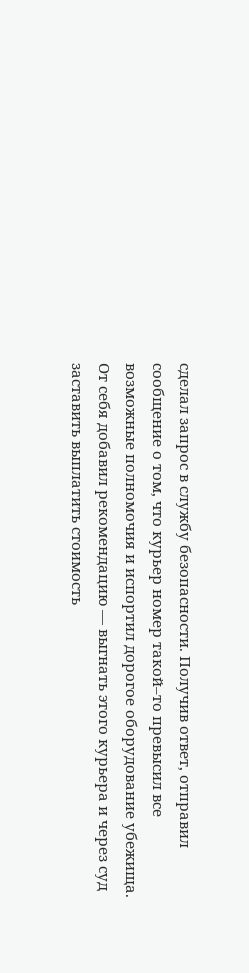сделал запрос в службу безопасности. Получив ответ, отправил сообщение о том, что курьер номер такой–то превысил все возможные полномочия и испортил дорогое оборудование убежища. От себя добавил рекомендацию — выгнать этого курьера и через суд заставить выплатить стоимость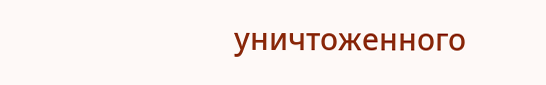уничтоженного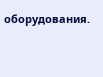оборудования.